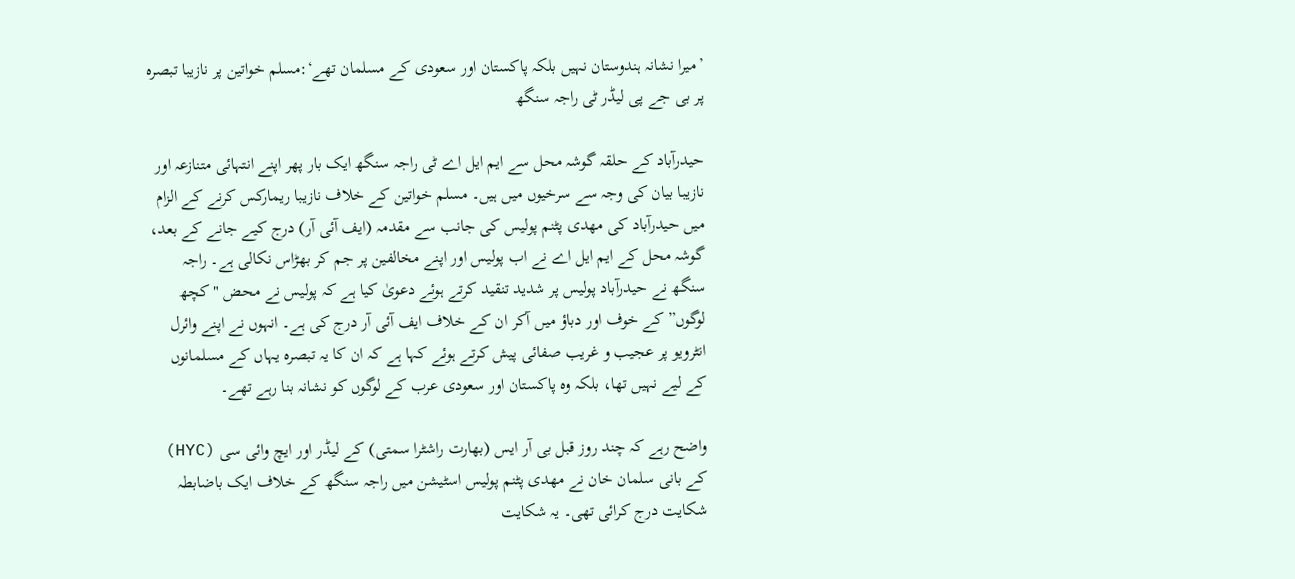’میرا نشانہ ہندوستان نہیں بلکہ پاکستان اور سعودی کے مسلمان تھے‘:مسلم خواتین پر نازیبا تبصرہ پر بی جے پی لیڈر ٹی راجہ سنگھ

حیدرآباد کے حلقہ گوشہ محل سے ایم ایل اے ٹی راجہ سنگھ ایک بار پھر اپنے انتہائی متنازعہ اور نازیبا بیان کی وجہ سے سرخیوں میں ہیں۔ مسلم خواتین کے خلاف نازیبا ریمارکس کرنے کے الزام میں حیدرآباد کی مھدی پٹنم پولیس کی جانب سے مقدمہ (ایف آئی آر) درج کیے جانے کے بعد، گوشہ محل کے ایم ایل اے نے اب پولیس اور اپنے مخالفین پر جم کر بھڑاس نکالی ہے۔ راجہ سنگھ نے حیدرآباد پولیس پر شدید تنقید کرتے ہوئے دعویٰ کیا ہے کہ پولیس نے محض "کچھ لوگوں” کے خوف اور دباؤ میں آکر ان کے خلاف ایف آئی آر درج کی ہے۔ انہوں نے اپنے وائرل انٹرویو پر عجیب و غریب صفائی پیش کرتے ہوئے کہا ہے کہ ان کا یہ تبصرہ یہاں کے مسلمانوں کے لیے نہیں تھا، بلکہ وہ پاکستان اور سعودی عرب کے لوگوں کو نشانہ بنا رہے تھے۔

واضح رہے کہ چند روز قبل بی آر ایس (بھارت راشٹرا سمتی) کے لیڈر اور ایچ وائی سی (HYC) کے بانی سلمان خان نے مھدی پٹنم پولیس اسٹیشن میں راجہ سنگھ کے خلاف ایک باضابطہ شکایت درج کرائی تھی۔ یہ شکایت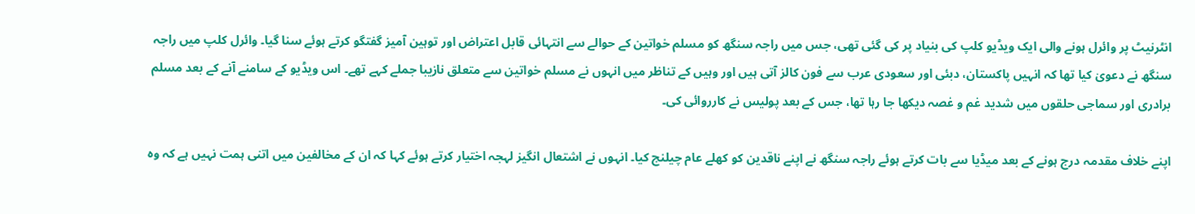انٹرنیٹ پر وائرل ہونے والی ایک ویڈیو کلپ کی بنیاد پر کی گئی تھی، جس میں راجہ سنگھ کو مسلم خواتین کے حوالے سے انتہائی قابل اعتراض اور توہین آمیز گفتگو کرتے ہوئے سنا گیا۔ وائرل کلپ میں راجہ سنگھ نے دعویٰ کیا تھا کہ انہیں پاکستان، دبئی اور سعودی عرب سے فون کالز آتی ہیں اور وہیں کے تناظر میں انہوں نے مسلم خواتین سے متعلق نازیبا جملے کہے تھے۔ اس ویڈیو کے سامنے آنے کے بعد مسلم برادری اور سماجی حلقوں میں شدید غم و غصہ دیکھا جا رہا تھا، جس کے بعد پولیس نے کارروائی کی۔

اپنے خلاف مقدمہ درج ہونے کے بعد میڈیا سے بات کرتے ہوئے راجہ سنگھ نے اپنے ناقدین کو کھلے عام چیلنج کیا۔ انہوں نے اشتعال انگیز لہجہ اختیار کرتے ہوئے کہا کہ ان کے مخالفین میں اتنی ہمت نہیں ہے کہ وہ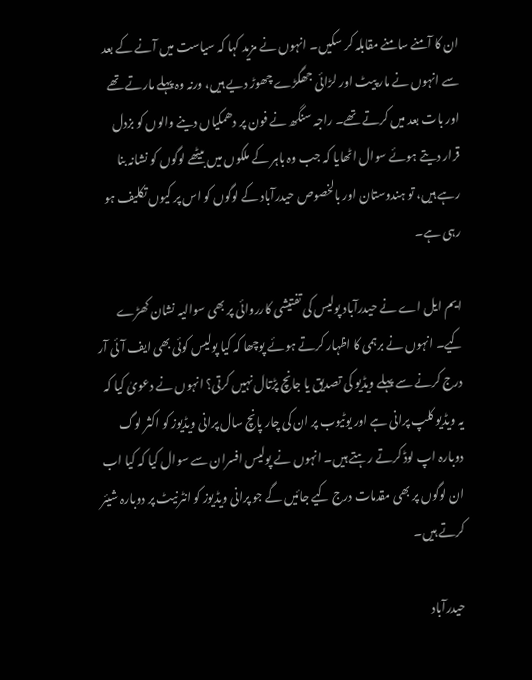ان کا آمنے سامنے مقابلہ کر سکیں۔ انہوں نے مزید کہا کہ سیاست میں آنے کے بعد سے انہوں نے مار پیٹ اور لڑائی جھگڑے چھوڑ دیے ہیں، ورنہ وہ پہلے مارتے تھے اور بات بعد میں کرتے تھے۔ راجہ سنگھ نے فون پر دھمکیاں دینے والوں کو بزدل قرار دیتے ہوئے سوال اٹھایا کہ جب وہ باہر کے ملکوں میں بیٹھے لوگوں کو نشانہ بنا رہے ہیں، تو ہندوستان اور بالخصوص حیدرآباد کے لوگوں کو اس پر کیوں تکلیف ہو رہی ہے۔

ایم ایل اے نے حیدرآباد پولیس کی تفتیشی کارروائی پر بھی سوالیہ نشان کھڑے کیے۔ انہوں نے برہمی کا اظہار کرتے ہوئے پوچھا کہ کیا پولیس کوئی بھی ایف آئی آر درج کرنے سے پہلے ویڈیو کی تصدیق یا جانچ پڑتال نہیں کرتی؟ انہوں نے دعویٰ کیا کہ یہ ویڈیو کلپ پرانی ہے اور یوٹیوب پر ان کی چار پانچ سال پرانی ویڈیوز کو اکثر لوگ دوبارہ اپ لوڈ کرتے رہتے ہیں۔ انہوں نے پولیس افسران سے سوال کیا کہ کیا اب ان لوگوں پر بھی مقدمات درج کیے جائیں گے جو پرانی ویڈیوز کو انٹرنیٹ پر دوبارہ شیئر کرتے ہیں۔

حیدرآباد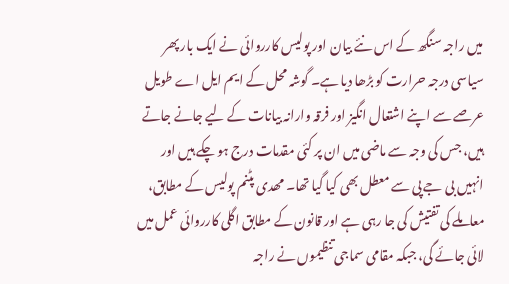میں راجہ سنگھ کے اس نئے بیان اور پولیس کارروائی نے ایک بار پھر سیاسی درجہ حرارت کو بڑھا دیا ہے۔ گوشہ محل کے ایم ایل اے طویل عرصے سے اپنے اشتعال انگیز اور فرقہ وارانہ بیانات کے لیے جانے جاتے ہیں، جس کی وجہ سے ماضی میں ان پر کئی مقدمات درج ہو چکے ہیں اور انہیں بی جے پی سے معطل بھی کیا گیا تھا۔ مھدی پٹنم پولیس کے مطابق، معاملے کی تفتیش کی جا رہی ہے اور قانون کے مطابق اگلی کارروائی عمل میں لائی جائے گی، جبکہ مقامی سماجی تنظیموں نے راجہ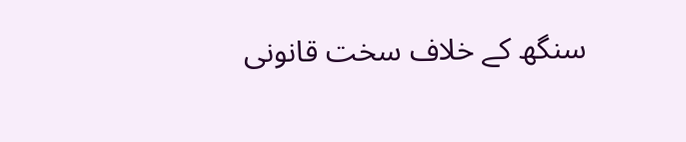سنگھ کے خلاف سخت قانونی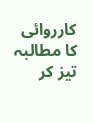کارروائی کا مطالبہ تیز کر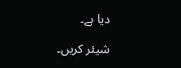دیا ہے۔

شیئر کریں۔